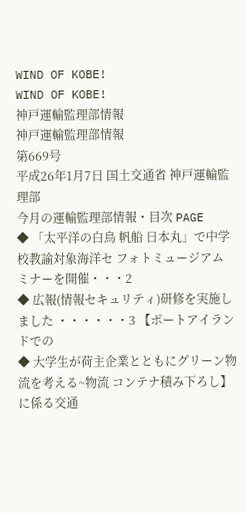WIND OF KOBE!
WIND OF KOBE!
神戸運輸監理部情報
神戸運輸監理部情報
第669号
平成26年1月7日 国土交通省 神戸運輸監理部
今月の運輸監理部情報・目次 PAGE
◆ 「太平洋の白鳥 帆船 日本丸」で中学校教諭対象海洋セ フォトミュージアム
ミナーを開催・・・2
◆ 広報(情報セキュリティ)研修を実施しました ・・・・・・3 【ポートアイランドでの
◆ 大学生が荷主企業とともにグリーン物流を考える~物流 コンテナ積み下ろし】
に係る交通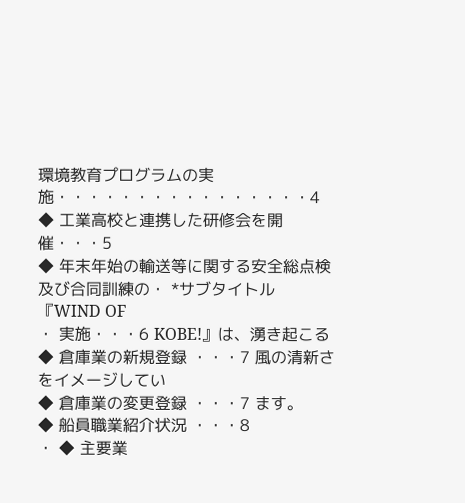環境教育プログラムの実施・・・・・・・・・・・・・・・・4
◆ 工業高校と連携した研修会を開催・・・5
◆ 年末年始の輸送等に関する安全総点検及び合同訓練の・ *サブタイトル『WIND OF
・ 実施・・・6 KOBE!』は、湧き起こる
◆ 倉庫業の新規登録 ・・・7 風の清新さをイメージしてい
◆ 倉庫業の変更登録 ・・・7 ます。
◆ 船員職業紹介状況 ・・・8
・ ◆ 主要業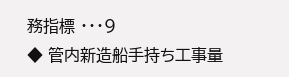務指標 ・・・9
◆ 管内新造船手持ち工事量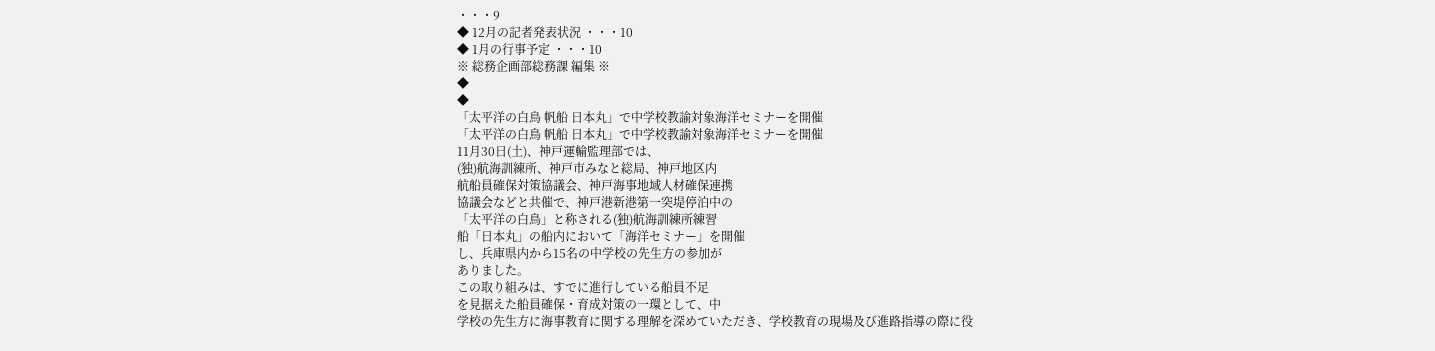・・・9
◆ 12月の記者発表状況 ・・・10
◆ 1月の行事予定 ・・・10
※ 総務企画部総務課 編集 ※
◆
◆
「太平洋の白鳥 帆船 日本丸」で中学校教諭対象海洋セミナーを開催
「太平洋の白鳥 帆船 日本丸」で中学校教諭対象海洋セミナーを開催
11月30日(土)、神戸運輸監理部では、
(独)航海訓練所、神戸市みなと総局、神戸地区内
航船員確保対策協議会、神戸海事地域人材確保連携
協議会などと共催で、神戸港新港第一突堤停泊中の
「太平洋の白鳥」と称される(独)航海訓練所練習
船「日本丸」の船内において「海洋セミナー」を開催
し、兵庫県内から15名の中学校の先生方の参加が
ありました。
この取り組みは、すでに進行している船員不足
を見据えた船員確保・育成対策の一環として、中
学校の先生方に海事教育に関する理解を深めていただき、学校教育の現場及び進路指導の際に役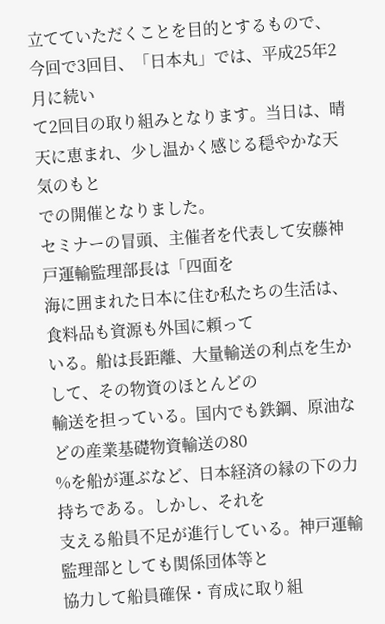立てていただくことを目的とするもので、今回で3回目、「日本丸」では、平成25年2月に続い
て2回目の取り組みとなります。当日は、晴天に恵まれ、少し温かく感じる穏やかな天気のもと
での開催となりました。
セミナーの冒頭、主催者を代表して安藤神戸運輸監理部長は「四面を
海に囲まれた日本に住む私たちの生活は、食料品も資源も外国に頼って
いる。船は長距離、大量輸送の利点を生かして、その物資のほとんどの
輸送を担っている。国内でも鉄鋼、原油などの産業基礎物資輸送の80
%を船が運ぶなど、日本経済の縁の下の力持ちである。しかし、それを
支える船員不足が進行している。神戸運輸監理部としても関係団体等と
協力して船員確保・育成に取り組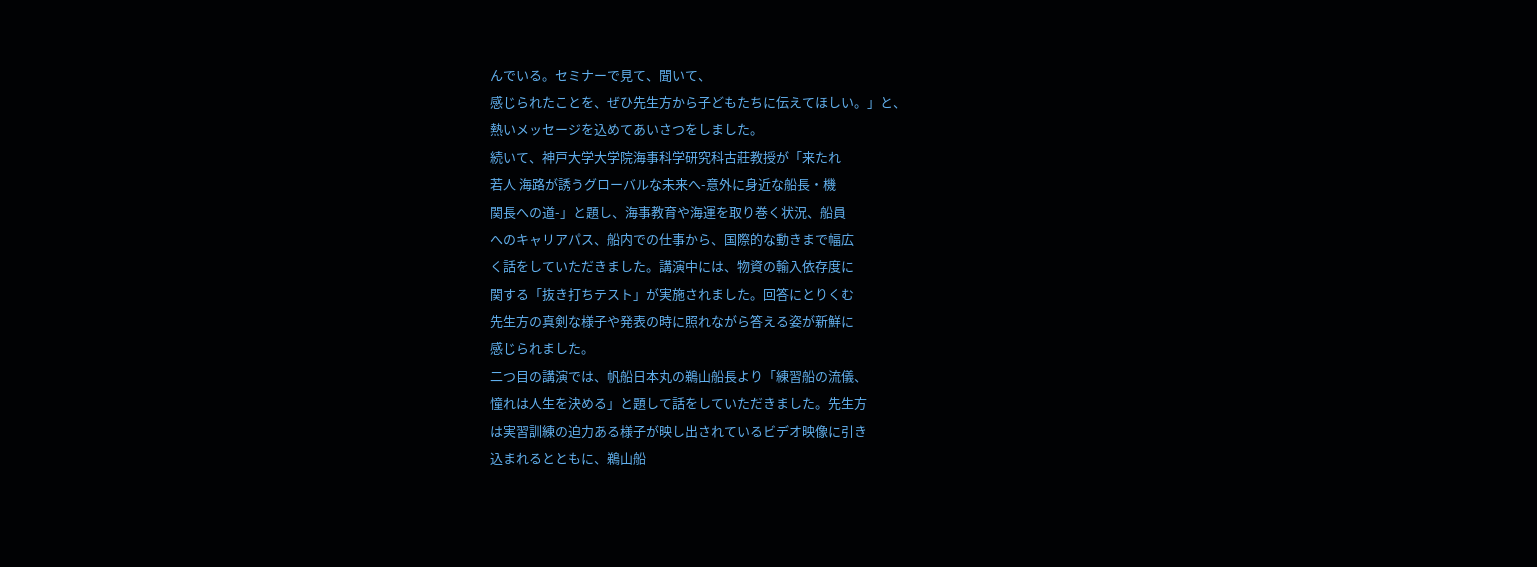んでいる。セミナーで見て、聞いて、
感じられたことを、ぜひ先生方から子どもたちに伝えてほしい。」と、
熱いメッセージを込めてあいさつをしました。
続いて、神戸大学大学院海事科学研究科古莊教授が「来たれ
若人 海路が誘うグローバルな未来へ-意外に身近な船長・機
関長への道-」と題し、海事教育や海運を取り巻く状況、船員
へのキャリアパス、船内での仕事から、国際的な動きまで幅広
く話をしていただきました。講演中には、物資の輸入依存度に
関する「抜き打ちテスト」が実施されました。回答にとりくむ
先生方の真剣な様子や発表の時に照れながら答える姿が新鮮に
感じられました。
二つ目の講演では、帆船日本丸の鵜山船長より「練習船の流儀、
憧れは人生を決める」と題して話をしていただきました。先生方
は実習訓練の迫力ある様子が映し出されているビデオ映像に引き
込まれるとともに、鵜山船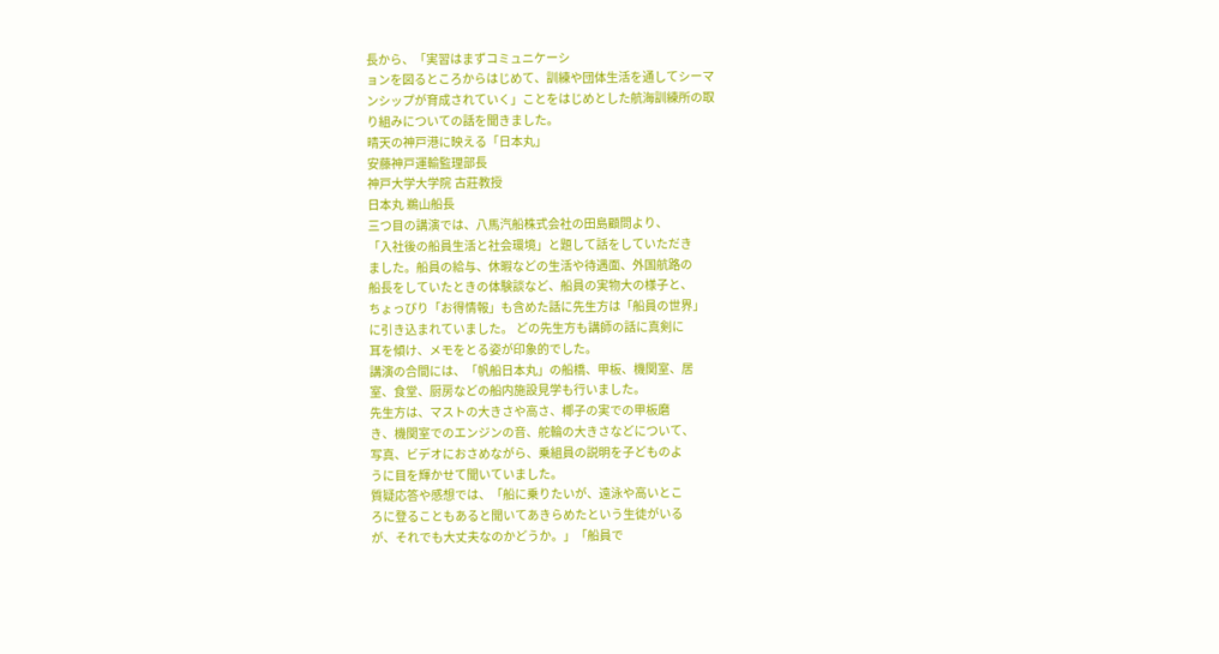長から、「実習はまずコミュニケーシ
ョンを図るところからはじめて、訓練や団体生活を通してシーマ
ンシップが育成されていく」ことをはじめとした航海訓練所の取
り組みについての話を聞きました。
晴天の神戸港に映える「日本丸」
安藤神戸運輸監理部長
神戸大学大学院 古莊教授
日本丸 鵜山船長
三つ目の講演では、八馬汽船株式会社の田島顧問より、
「入社後の船員生活と社会環境」と題して話をしていただき
ました。船員の給与、休暇などの生活や待遇面、外国航路の
船長をしていたときの体験談など、船員の実物大の様子と、
ちょっぴり「お得情報」も含めた話に先生方は「船員の世界」
に引き込まれていました。 どの先生方も講師の話に真剣に
耳を傾け、メモをとる姿が印象的でした。
講演の合間には、「帆船日本丸」の船橋、甲板、機関室、居
室、食堂、厨房などの船内施設見学も行いました。
先生方は、マストの大きさや高さ、椰子の実での甲板磨
き、機関室でのエンジンの音、舵輪の大きさなどについて、
写真、ビデオにおさめながら、乗組員の説明を子どものよ
うに目を輝かせて聞いていました。
質疑応答や感想では、「船に乗りたいが、遠泳や高いとこ
ろに登ることもあると聞いてあきらめたという生徒がいる
が、それでも大丈夫なのかどうか。」「船員で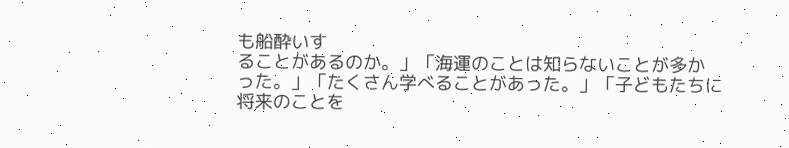も船酔いす
ることがあるのか。」「海運のことは知らないことが多か
った。」「たくさん学べることがあった。」「子どもたちに
将来のことを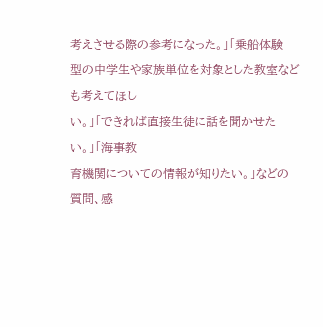考えさせる際の参考になった。」「乗船体験
型の中学生や家族単位を対象とした教室なども考えてほし
い。」「できれば直接生徒に話を聞かせたい。」「海事教
育機関についての情報が知りたい。」などの質問、感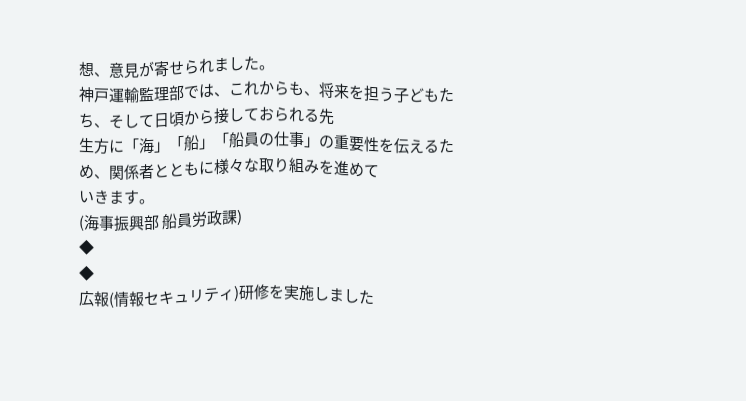想、意見が寄せられました。
神戸運輸監理部では、これからも、将来を担う子どもたち、そして日頃から接しておられる先
生方に「海」「船」「船員の仕事」の重要性を伝えるため、関係者とともに様々な取り組みを進めて
いきます。
(海事振興部 船員労政課)
◆
◆
広報(情報セキュリティ)研修を実施しました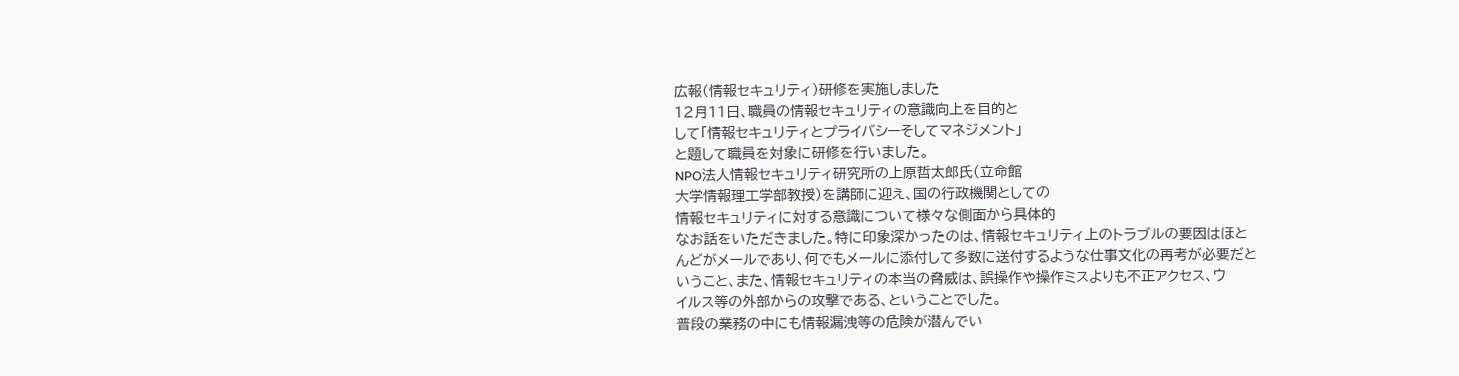広報(情報セキュリティ)研修を実施しました
12月11日、職員の情報セキュリティの意識向上を目的と
して「情報セキュリティとプライバシーそしてマネジメント」
と題して職員を対象に研修を行いました。
NPO法人情報セキュリティ研究所の上原哲太郎氏(立命館
大学情報理工学部教授)を講師に迎え、国の行政機関としての
情報セキュリティに対する意識について様々な側面から具体的
なお話をいただきました。特に印象深かったのは、情報セキュリティ上のトラブルの要因はほと
んどがメールであり、何でもメールに添付して多数に送付するような仕事文化の再考が必要だと
いうこと、また、情報セキュリティの本当の脅威は、誤操作や操作ミスよりも不正アクセス、ウ
イルス等の外部からの攻撃である、ということでした。
普段の業務の中にも情報漏洩等の危険が潜んでい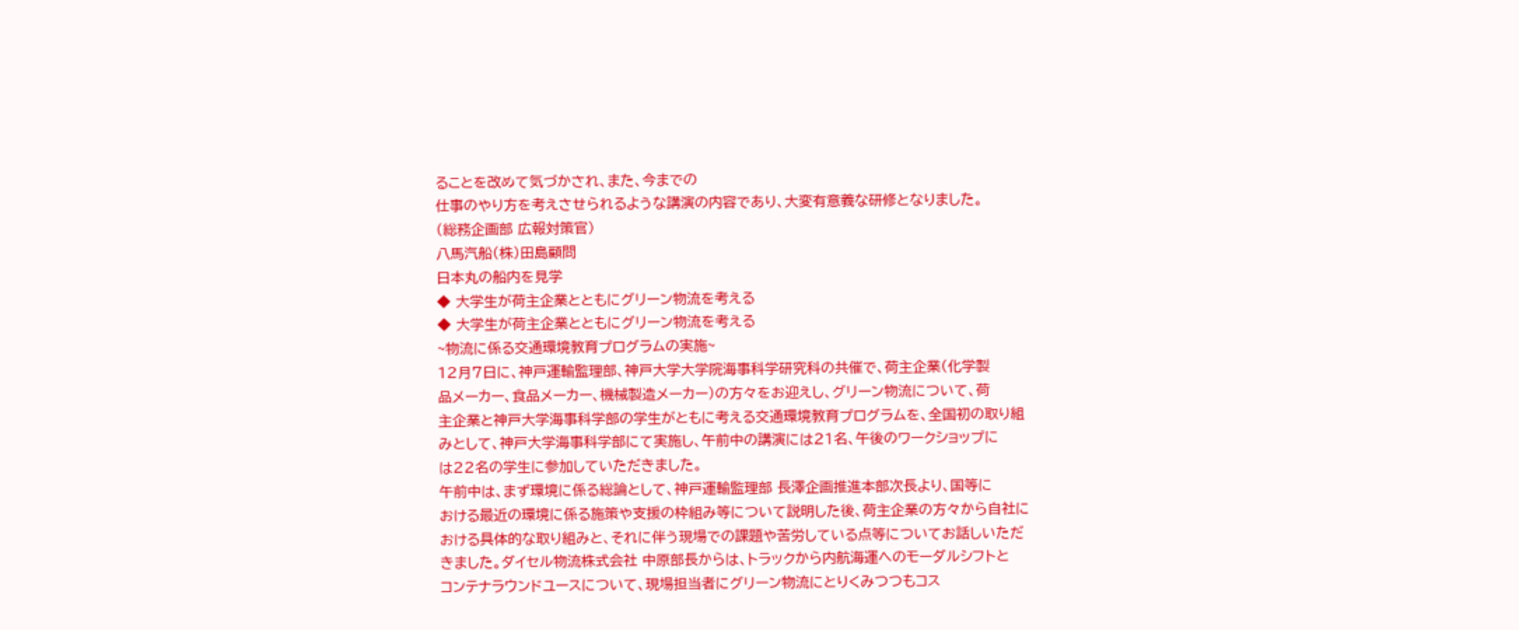ることを改めて気づかされ、また、今までの
仕事のやり方を考えさせられるような講演の内容であり、大変有意義な研修となりました。
(総務企画部 広報対策官)
八馬汽船(株)田島顧問
日本丸の船内を見学
◆ 大学生が荷主企業とともにグリーン物流を考える
◆ 大学生が荷主企業とともにグリーン物流を考える
~物流に係る交通環境教育プログラムの実施~
12月7日に、神戸運輸監理部、神戸大学大学院海事科学研究科の共催で、荷主企業(化学製
品メーカー、食品メーカー、機械製造メーカー)の方々をお迎えし、グリーン物流について、荷
主企業と神戸大学海事科学部の学生がともに考える交通環境教育プログラムを、全国初の取り組
みとして、神戸大学海事科学部にて実施し、午前中の講演には21名、午後のワークショップに
は22名の学生に参加していただきました。
午前中は、まず環境に係る総論として、神戸運輸監理部 長澤企画推進本部次長より、国等に
おける最近の環境に係る施策や支援の枠組み等について説明した後、荷主企業の方々から自社に
おける具体的な取り組みと、それに伴う現場での課題や苦労している点等についてお話しいただ
きました。ダイセル物流株式会社 中原部長からは、トラックから内航海運へのモーダルシフトと
コンテナラウンドユースについて、現場担当者にグリーン物流にとりくみつつもコス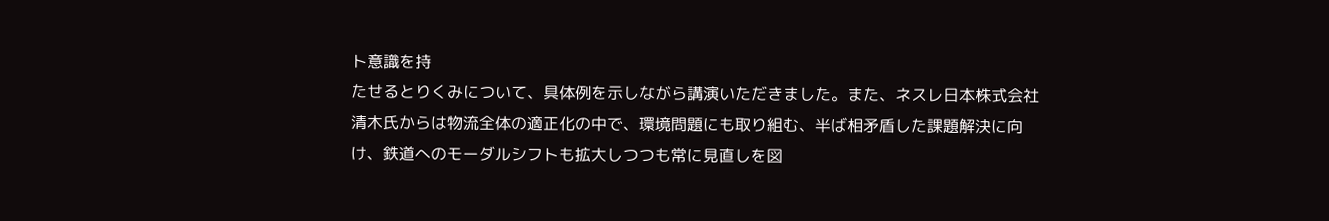ト意識を持
たせるとりくみについて、具体例を示しながら講演いただきました。また、ネスレ日本株式会社
清木氏からは物流全体の適正化の中で、環境問題にも取り組む、半ば相矛盾した課題解決に向
け、鉄道へのモーダルシフトも拡大しつつも常に見直しを図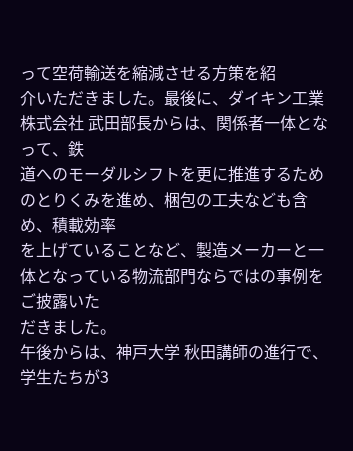って空荷輸送を縮減させる方策を紹
介いただきました。最後に、ダイキン工業株式会社 武田部長からは、関係者一体となって、鉄
道へのモーダルシフトを更に推進するためのとりくみを進め、梱包の工夫なども含め、積載効率
を上げていることなど、製造メーカーと一体となっている物流部門ならではの事例をご披露いた
だきました。
午後からは、神戸大学 秋田講師の進行で、学生たちが3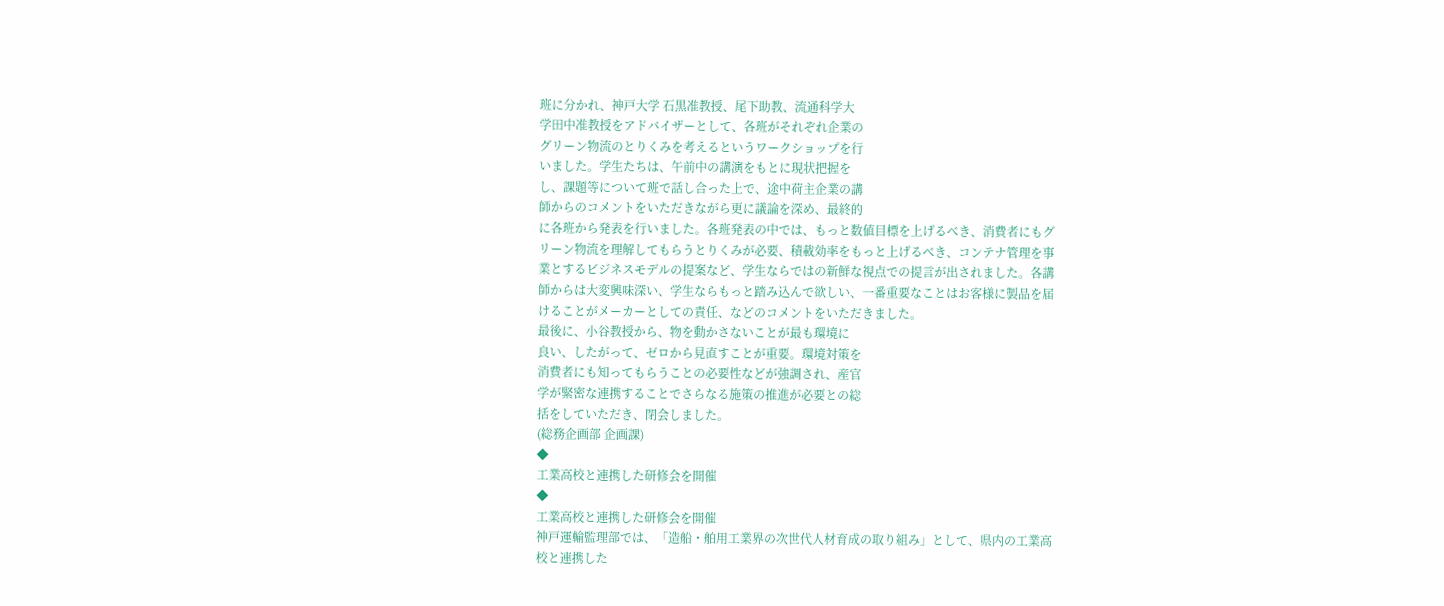班に分かれ、神戸大学 石黒准教授、尾下助教、流通科学大
学田中准教授をアドバイザーとして、各班がそれぞれ企業の
グリーン物流のとりくみを考えるというワークショップを行
いました。学生たちは、午前中の講演をもとに現状把握を
し、課題等について班で話し合った上で、途中荷主企業の講
師からのコメントをいただきながら更に議論を深め、最終的
に各班から発表を行いました。各班発表の中では、もっと数値目標を上げるべき、消費者にもグ
リーン物流を理解してもらうとりくみが必要、積載効率をもっと上げるべき、コンテナ管理を事
業とするビジネスモデルの提案など、学生ならではの新鮮な視点での提言が出されました。各講
師からは大変興味深い、学生ならもっと踏み込んで欲しい、一番重要なことはお客様に製品を届
けることがメーカーとしての責任、などのコメントをいただきました。
最後に、小谷教授から、物を動かさないことが最も環境に
良い、したがって、ゼロから見直すことが重要。環境対策を
消費者にも知ってもらうことの必要性などが強調され、産官
学が緊密な連携することでさらなる施策の推進が必要との総
括をしていただき、閉会しました。
(総務企画部 企画課)
◆
工業高校と連携した研修会を開催
◆
工業高校と連携した研修会を開催
神戸運輸監理部では、「造船・舶用工業界の次世代人材育成の取り組み」として、県内の工業高
校と連携した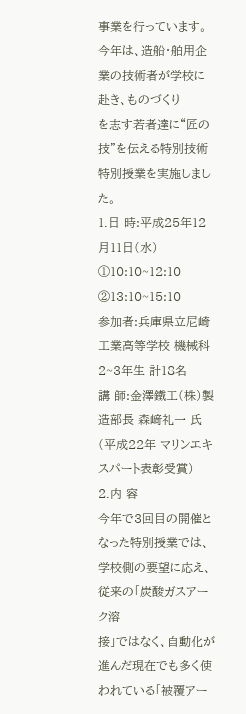事業を行っています。今年は、造船・舶用企業の技術者が学校に赴き、ものづくり
を志す若者達に“匠の技”を伝える特別技術特別授業を実施しました。
1.日 時:平成25年12月11日(水) ①10:10~12:10 ②13:10~15:10
参加者:兵庫県立尼崎工業高等学校 機械科 2~3年生 計18名
講 師:金澤鐵工(株)製造部長 森﨑礼一 氏(平成22年 マリンエキスパート表彰受賞)
2.内 容
今年で3回目の開催となった特別授業では、学校側の要望に応え、従来の「炭酸ガスアーク溶
接」ではなく、自動化が進んだ現在でも多く使われている「被覆アー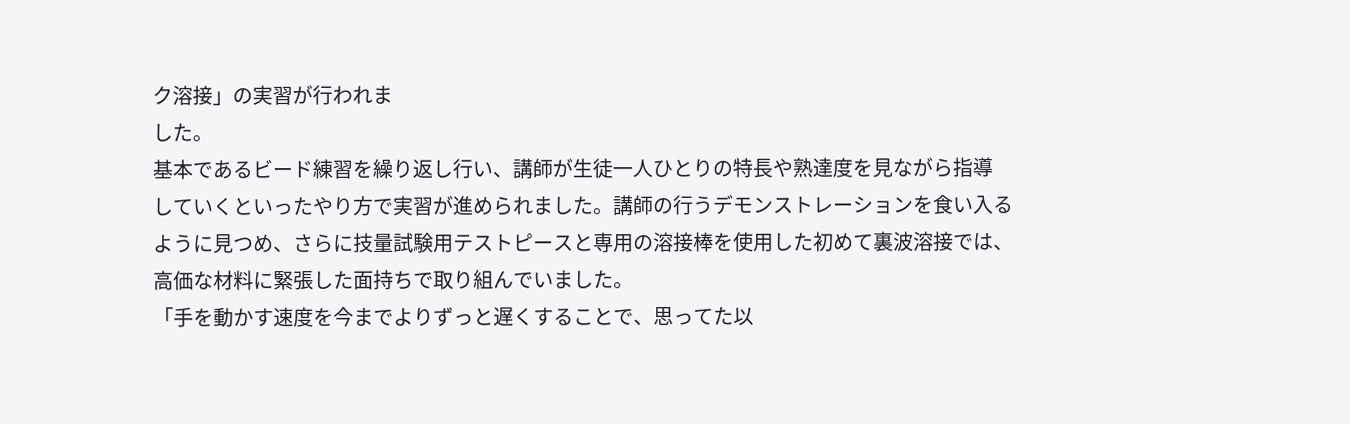ク溶接」の実習が行われま
した。
基本であるビード練習を繰り返し行い、講師が生徒一人ひとりの特長や熟達度を見ながら指導
していくといったやり方で実習が進められました。講師の行うデモンストレーションを食い入る
ように見つめ、さらに技量試験用テストピースと専用の溶接棒を使用した初めて裏波溶接では、
高価な材料に緊張した面持ちで取り組んでいました。
「手を動かす速度を今までよりずっと遅くすることで、思ってた以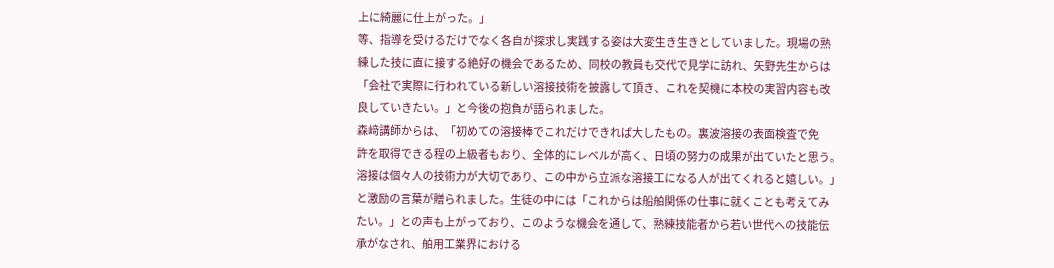上に綺麗に仕上がった。」
等、指導を受けるだけでなく各自が探求し実践する姿は大変生き生きとしていました。現場の熟
練した技に直に接する絶好の機会であるため、同校の教員も交代で見学に訪れ、矢野先生からは
「会社で実際に行われている新しい溶接技術を披露して頂き、これを契機に本校の実習内容も改
良していきたい。」と今後の抱負が語られました。
森﨑講師からは、「初めての溶接棒でこれだけできれば大したもの。裏波溶接の表面検査で免
許を取得できる程の上級者もおり、全体的にレベルが高く、日頃の努力の成果が出ていたと思う。
溶接は個々人の技術力が大切であり、この中から立派な溶接工になる人が出てくれると嬉しい。」
と激励の言葉が贈られました。生徒の中には「これからは船舶関係の仕事に就くことも考えてみ
たい。」との声も上がっており、このような機会を通して、熟練技能者から若い世代への技能伝
承がなされ、舶用工業界における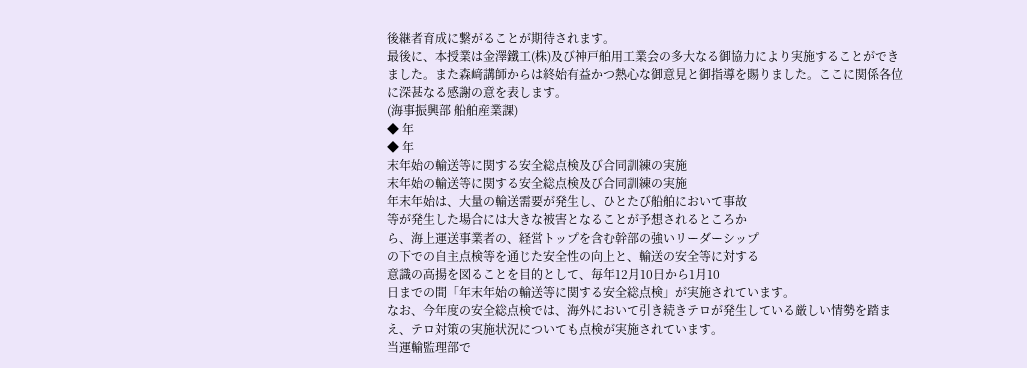後継者育成に繋がることが期待されます。
最後に、本授業は金澤鐵工(株)及び神戸舶用工業会の多大なる御協力により実施することができ
ました。また森﨑講師からは終始有益かつ熱心な御意見と御指導を賜りました。ここに関係各位
に深甚なる感謝の意を表します。
(海事振興部 船舶産業課)
◆ 年
◆ 年
末年始の輸送等に関する安全総点検及び合同訓練の実施
末年始の輸送等に関する安全総点検及び合同訓練の実施
年末年始は、大量の輸送需要が発生し、ひとたび船舶において事故
等が発生した場合には大きな被害となることが予想されるところか
ら、海上運送事業者の、経営トップを含む幹部の強いリーダーシップ
の下での自主点検等を通じた安全性の向上と、輸送の安全等に対する
意識の高揚を図ることを目的として、毎年12月10日から1月10
日までの間「年末年始の輸送等に関する安全総点検」が実施されています。
なお、今年度の安全総点検では、海外において引き続きテロが発生している厳しい情勢を踏ま
え、テロ対策の実施状況についても点検が実施されています。
当運輸監理部で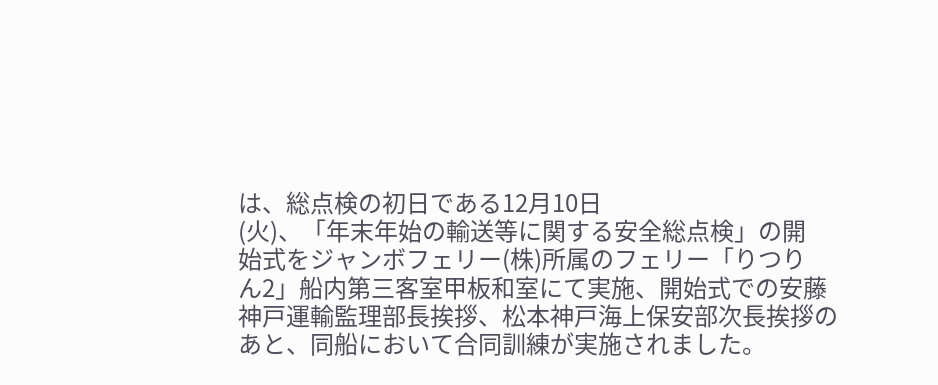は、総点検の初日である12月10日
(火)、「年末年始の輸送等に関する安全総点検」の開
始式をジャンボフェリー(株)所属のフェリー「りつり
ん2」船内第三客室甲板和室にて実施、開始式での安藤
神戸運輸監理部長挨拶、松本神戸海上保安部次長挨拶の
あと、同船において合同訓練が実施されました。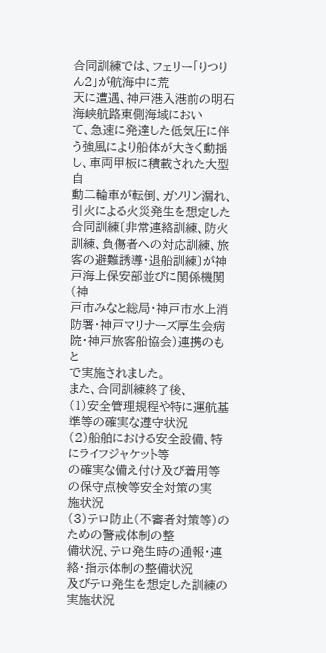合同訓練では、フェリー「りつりん2」が航海中に荒
天に遭遇、神戸港入港前の明石海峡航路東側海域におい
て、急速に発達した低気圧に伴う強風により船体が大きく動揺し、車両甲板に積載された大型自
動二輪車が転倒、ガソリン漏れ、引火による火災発生を想定した合同訓練〔非常連絡訓練、防火
訓練、負傷者への対応訓練、旅客の避難誘導・退船訓練〕が神戸海上保安部並びに関係機関(神
戸市みなと総局・神戸市水上消防署・神戸マリナーズ厚生会病院・神戸旅客船協会)連携のもと
で実施されました。
また、合同訓練終了後、
(1)安全管理規程や特に運航基準等の確実な遵守状況
(2)船舶における安全設備、特にライフジャケット等
の確実な備え付け及び着用等の保守点検等安全対策の実
施状況
(3)テロ防止(不審者対策等)のための警戒体制の整
備状況、テロ発生時の通報・連絡・指示体制の整備状況
及びテロ発生を想定した訓練の実施状況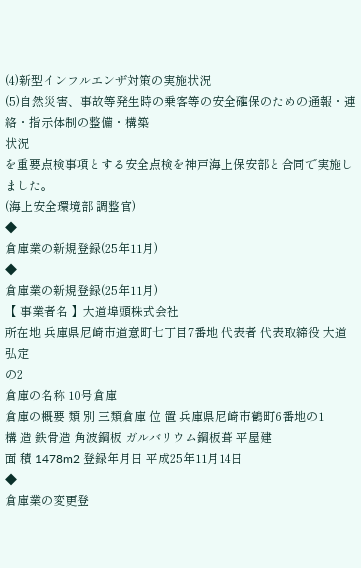(4)新型インフルエンザ対策の実施状況
(5)自然災害、事故等発生時の乗客等の安全確保のための通報・連絡・指示体制の整備・構築
状況
を重要点検事項とする安全点検を神戸海上保安部と合同で実施しました。
(海上安全環境部 調整官)
◆
倉庫業の新規登録(25年11月)
◆
倉庫業の新規登録(25年11月)
【 事業者名 】大道埠頭株式会社
所在地 兵庫県尼崎市道意町七丁目7番地 代表者 代表取締役 大道 弘定
の2
倉庫の名称 10号倉庫
倉庫の概要 類 別 三類倉庫 位 置 兵庫県尼崎市鶴町6番地の1
構 造 鉄骨造 角波鋼板 ガルバリウム鋼板葺 平屋建
面 積 1478m2 登録年月日 平成25年11月14日
◆
倉庫業の変更登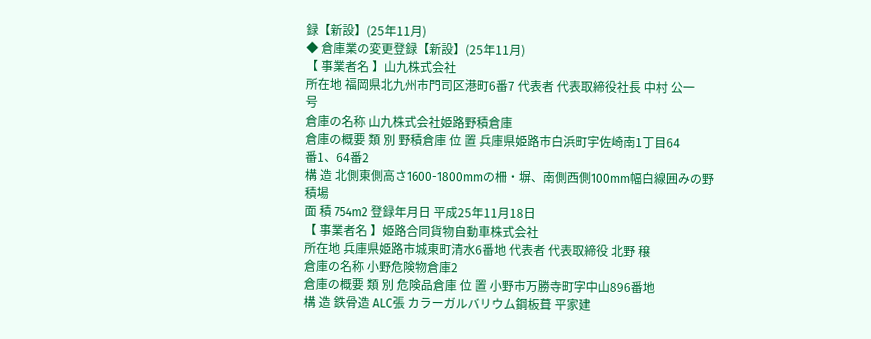録【新設】(25年11月)
◆ 倉庫業の変更登録【新設】(25年11月)
【 事業者名 】山九株式会社
所在地 福岡県北九州市門司区港町6番7 代表者 代表取締役社長 中村 公一
号
倉庫の名称 山九株式会社姫路野積倉庫
倉庫の概要 類 別 野積倉庫 位 置 兵庫県姫路市白浜町宇佐崎南1丁目64
番1、64番2
構 造 北側東側高さ1600-1800mmの柵・塀、南側西側100mm幅白線囲みの野
積場
面 積 754m2 登録年月日 平成25年11月18日
【 事業者名 】姫路合同貨物自動車株式会社
所在地 兵庫県姫路市城東町清水6番地 代表者 代表取締役 北野 穣
倉庫の名称 小野危険物倉庫2
倉庫の概要 類 別 危険品倉庫 位 置 小野市万勝寺町字中山896番地
構 造 鉄骨造 ALC張 カラーガルバリウム鋼板葺 平家建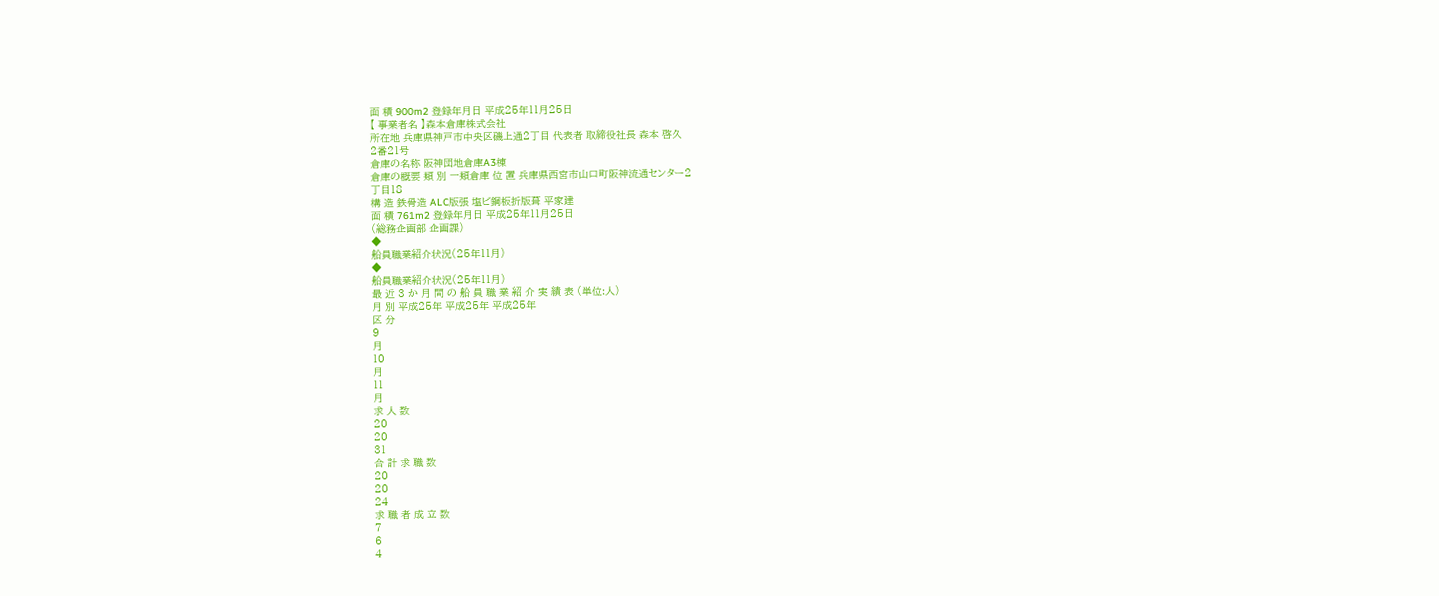面 積 900m2 登録年月日 平成25年11月25日
【 事業者名 】森本倉庫株式会社
所在地 兵庫県神戸市中央区磯上通2丁目 代表者 取締役社長 森本 啓久
2番21号
倉庫の名称 阪神団地倉庫A3棟
倉庫の概要 類 別 一類倉庫 位 置 兵庫県西宮市山口町阪神流通センター2
丁目18
構 造 鉄骨造 ALC版張 塩ビ鋼板折版葺 平家建
面 積 761m2 登録年月日 平成25年11月25日
(総務企画部 企画課)
◆
船員職業紹介状況(25年11月)
◆
船員職業紹介状況(25年11月)
最 近 3 か 月 間 の 船 員 職 業 紹 介 実 績 表 (単位:人)
月 別 平成25年 平成25年 平成25年
区 分
9
月
10
月
11
月
求 人 数
20
20
31
合 計 求 職 数
20
20
24
求 職 者 成 立 数
7
6
4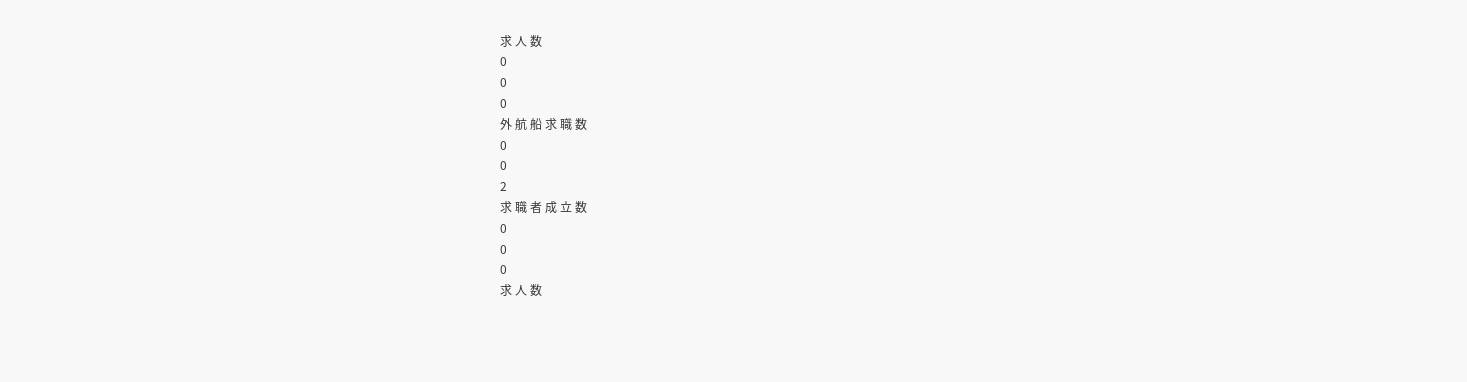求 人 数
0
0
0
外 航 船 求 職 数
0
0
2
求 職 者 成 立 数
0
0
0
求 人 数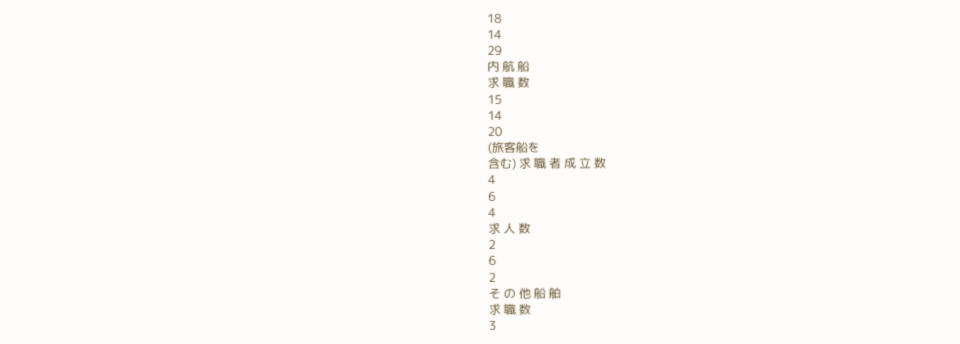18
14
29
内 航 船
求 職 数
15
14
20
(旅客船を
含む) 求 職 者 成 立 数
4
6
4
求 人 数
2
6
2
そ の 他 船 舶
求 職 数
3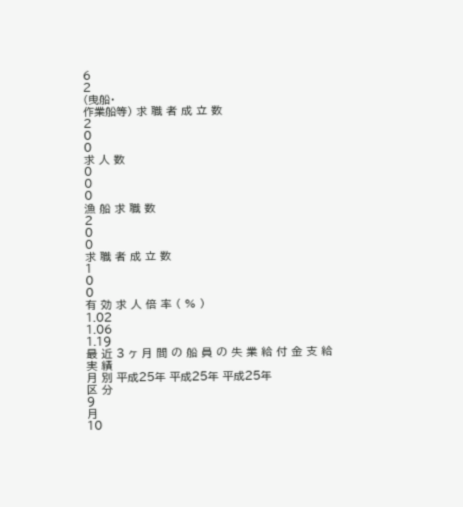6
2
(曳船・
作業船等) 求 職 者 成 立 数
2
0
0
求 人 数
0
0
0
漁 船 求 職 数
2
0
0
求 職 者 成 立 数
1
0
0
有 効 求 人 倍 率 ( % )
1.02
1.06
1.19
最 近 3 ヶ 月 間 の 船 員 の 失 業 給 付 金 支 給 実 績
月 別 平成25年 平成25年 平成25年
区 分
9
月
10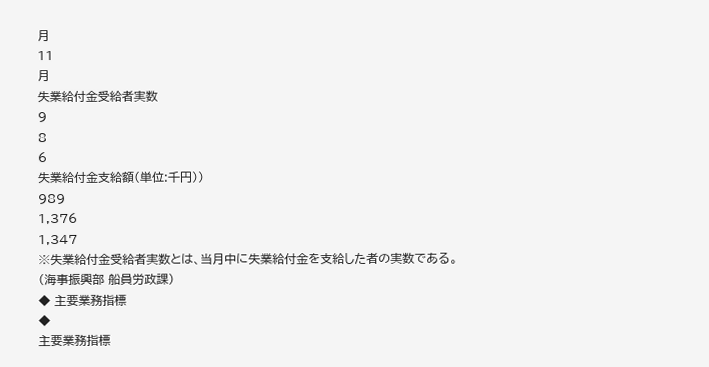月
11
月
失業給付金受給者実数
9
8
6
失業給付金支給額(単位:千円))
989
1,376
1,347
※失業給付金受給者実数とは、当月中に失業給付金を支給した者の実数である。
(海事振興部 船員労政課)
◆ 主要業務指標
◆
主要業務指標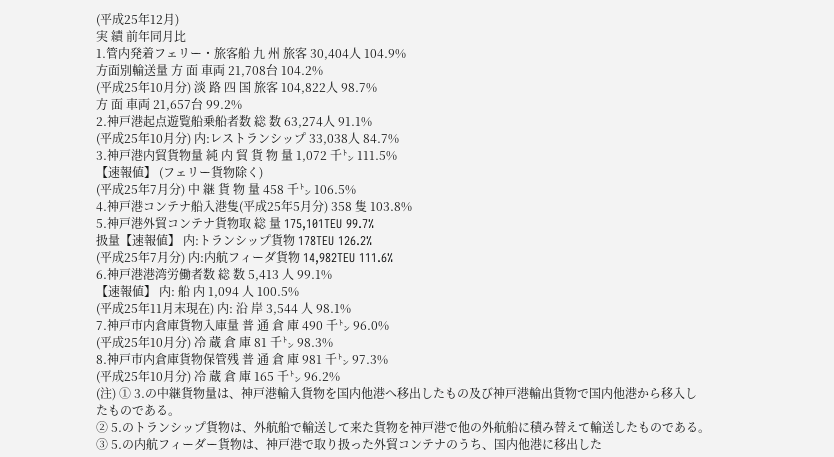(平成25年12月)
実 績 前年同月比
1.管内発着フェリー・旅客船 九 州 旅客 30,404人 104.9%
方面別輸送量 方 面 車両 21,708台 104.2%
(平成25年10月分) 淡 路 四 国 旅客 104,822人 98.7%
方 面 車両 21,657台 99.2%
2.神戸港起点遊覧船乗船者数 総 数 63,274人 91.1%
(平成25年10月分) 内:レストランシップ 33,038人 84.7%
3.神戸港内貿貨物量 純 内 貿 貨 物 量 1,072 千㌧ 111.5%
【速報値】 (フェリー貨物除く)
(平成25年7月分) 中 継 貨 物 量 458 千㌧ 106.5%
4.神戸港コンテナ船入港隻(平成25年5月分) 358 隻 103.8%
5.神戸港外貿コンテナ貨物取 総 量 175,101TEU 99.7%
扱量【速報値】 内:トランシップ貨物 178TEU 126.2%
(平成25年7月分) 内:内航フィーダ貨物 14,982TEU 111.6%
6.神戸港港湾労働者数 総 数 5,413 人 99.1%
【速報値】 内: 船 内 1,094 人 100.5%
(平成25年11月末現在) 内: 沿 岸 3,544 人 98.1%
7.神戸市内倉庫貨物入庫量 普 通 倉 庫 490 千㌧ 96.0%
(平成25年10月分) 冷 蔵 倉 庫 81 千㌧ 98.3%
8.神戸市内倉庫貨物保管残 普 通 倉 庫 981 千㌧ 97.3%
(平成25年10月分) 冷 蔵 倉 庫 165 千㌧ 96.2%
(注) ① 3.の中継貨物量は、神戸港輸入貨物を国内他港へ移出したもの及び神戸港輸出貨物で国内他港から移入し
たものである。
② 5.のトランシップ貨物は、外航船で輸送して来た貨物を神戸港で他の外航船に積み替えて輸送したものである。
③ 5.の内航フィーダー貨物は、神戸港で取り扱った外貿コンテナのうち、国内他港に移出した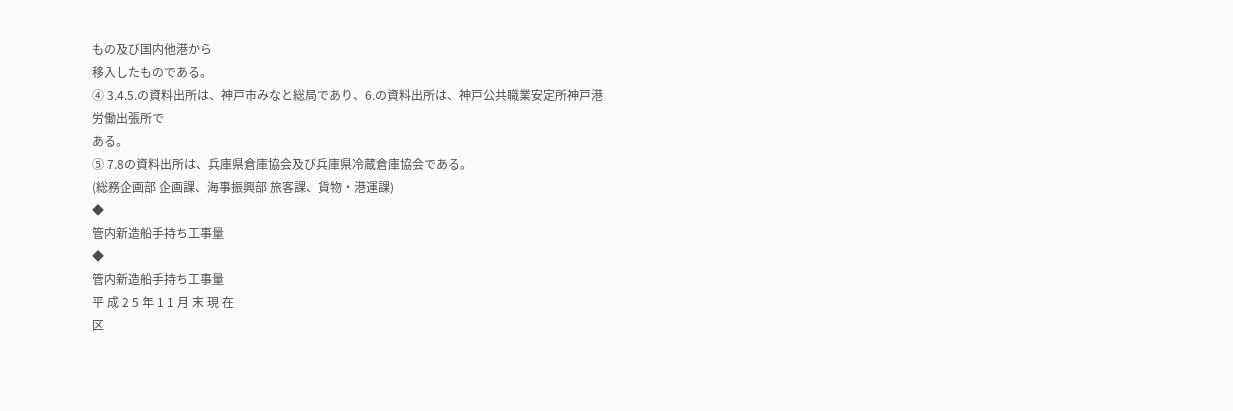もの及び国内他港から
移入したものである。
④ 3.4.5.の資料出所は、神戸市みなと総局であり、6.の資料出所は、神戸公共職業安定所神戸港労働出張所で
ある。
⑤ 7.8の資料出所は、兵庫県倉庫協会及び兵庫県冷蔵倉庫協会である。
(総務企画部 企画課、海事振興部 旅客課、貨物・港運課)
◆
管内新造船手持ち工事量
◆
管内新造船手持ち工事量
平 成 2 5 年 1 1 月 末 現 在
区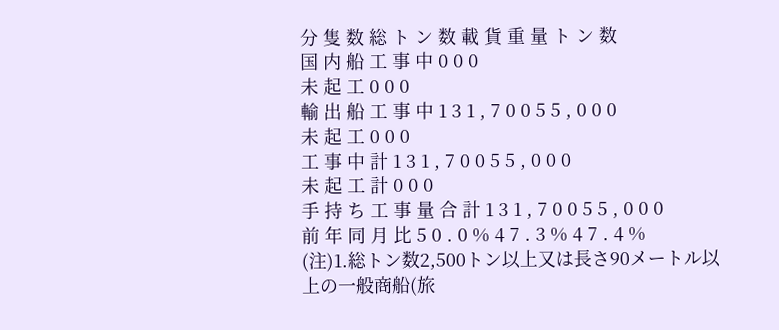分 隻 数 総 ト ン 数 載 貨 重 量 ト ン 数
国 内 船 工 事 中 0 0 0
未 起 工 0 0 0
輸 出 船 工 事 中 1 3 1 , 7 0 0 5 5 , 0 0 0
未 起 工 0 0 0
工 事 中 計 1 3 1 , 7 0 0 5 5 , 0 0 0
未 起 工 計 0 0 0
手 持 ち 工 事 量 合 計 1 3 1 , 7 0 0 5 5 , 0 0 0
前 年 同 月 比 5 0 . 0 % 4 7 . 3 % 4 7 . 4 %
(注)1.総トン数2,500トン以上又は長さ90メートル以上の一般商船(旅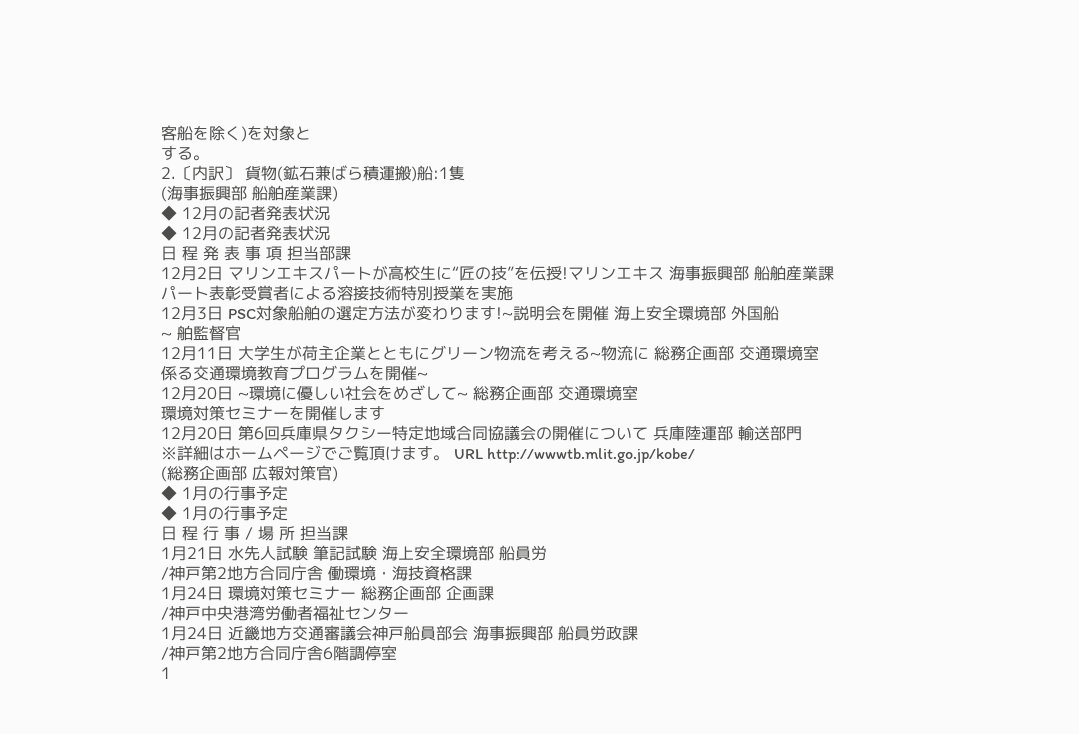客船を除く)を対象と
する。
2.〔内訳〕 貨物(鉱石兼ばら積運搬)船:1隻
(海事振興部 船舶産業課)
◆ 12月の記者発表状況
◆ 12月の記者発表状況
日 程 発 表 事 項 担当部課
12月2日 マリンエキスパートが高校生に“匠の技”を伝授!マリンエキス 海事振興部 船舶産業課
パート表彰受賞者による溶接技術特別授業を実施
12月3日 PSC対象船舶の選定方法が変わります!~説明会を開催 海上安全環境部 外国船
~ 舶監督官
12月11日 大学生が荷主企業とともにグリーン物流を考える~物流に 総務企画部 交通環境室
係る交通環境教育プログラムを開催~
12月20日 ~環境に優しい社会をめざして~ 総務企画部 交通環境室
環境対策セミナーを開催します
12月20日 第6回兵庫県タクシー特定地域合同協議会の開催について 兵庫陸運部 輸送部門
※詳細はホームページでご覧頂けます。 URL http://wwwtb.mlit.go.jp/kobe/
(総務企画部 広報対策官)
◆ 1月の行事予定
◆ 1月の行事予定
日 程 行 事 / 場 所 担当課
1月21日 水先人試験 筆記試験 海上安全環境部 船員労
/神戸第2地方合同庁舎 働環境・海技資格課
1月24日 環境対策セミナー 総務企画部 企画課
/神戸中央港湾労働者福祉センター
1月24日 近畿地方交通審議会神戸船員部会 海事振興部 船員労政課
/神戸第2地方合同庁舎6階調停室
1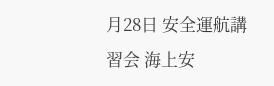月28日 安全運航講習会 海上安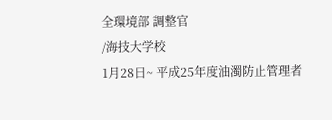全環境部 調整官
/海技大学校
1月28日~ 平成25年度油濁防止管理者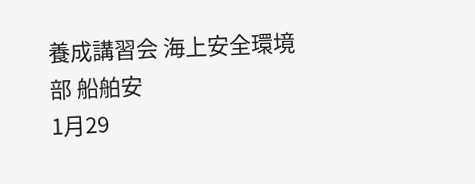養成講習会 海上安全環境部 船舶安
1月29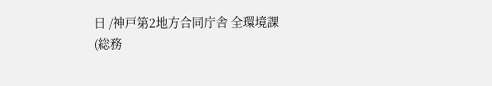日 /神戸第2地方合同庁舎 全環境課
(総務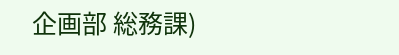企画部 総務課)